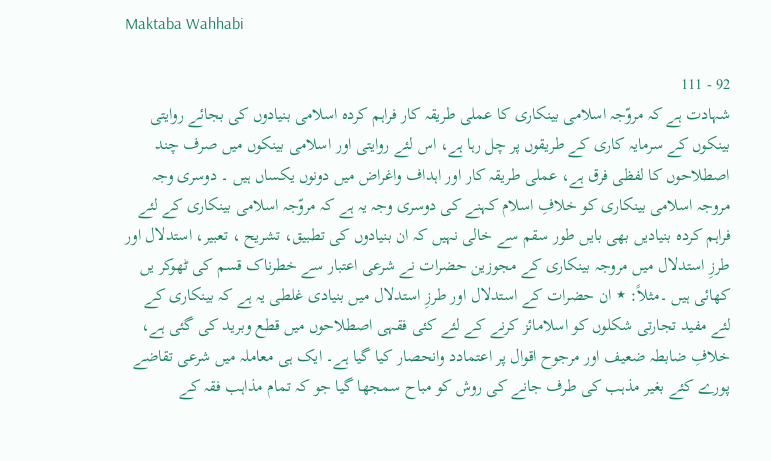Maktaba Wahhabi

92 - 111
شہادت ہے کہ مروّجہ اسلامی بینکاری کا عملی طریقہ کار فراہم کردہ اسلامی بنیادوں کی بجائے روایتی بینکوں کے سرمایہ کاری کے طریقوں پر چل رہا ہے، اس لئے روایتی اور اسلامی بینکوں میں صرف چند اصطلاحوں کا لفظی فرق ہے، عملی طریقہ کار اور اہداف واغراض میں دونوں یکساں ہیں ۔ دوسری وجہ مروجہ اسلامی بینکاری کو خلافِ اسلام کہنے کی دوسری وجہ یہ ہے کہ مروّجہ اسلامی بینکاری کے لئے فراہم کردہ بنیادیں بھی بایں طور سقم سے خالی نہیں کہ ان بنیادوں کی تطبیق، تشریح ، تعبیر، استدلال اور طرزِ استدلال میں مروجہ بینکاری کے مجوزین حضرات نے شرعی اعتبار سے خطرناک قسم کی ٹھوکر یں کھائی ہیں ۔مثلاً: ٭ ان حضرات کے استدلال اور طرزِ استدلال میں بنیادی غلطی یہ ہے کہ بینکاری کے لئے مفید تجارتی شکلوں کو اسلامائز کرنے کے لئے کئی فقہی اصطلاحوں میں قطع وبرید کی گئی ہے، خلافِ ضابطہ ضعیف اور مرجوح اقوال پر اعتمادد وانحصار کیا گیا ہے۔ ایک ہی معاملہ میں شرعی تقاضے پورے کئے بغیر مذہب کی طرف جانے کی روش کو مباح سمجھا گیا جو کہ تمام مذاہب فقہ کے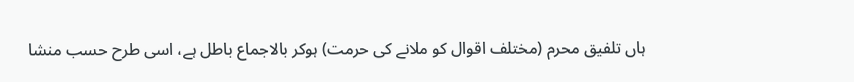ہاں تلفیق محرم (مختلف اقوال کو ملانے کی حرمت) ہوکر بالاجماع باطل ہے، اسی طرح حسب منشا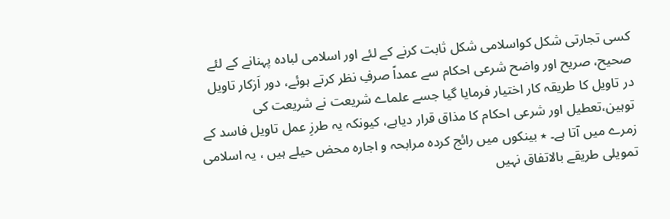کسی تجارتی شکل کواسلامی شکل ثابت کرنے کے لئے اور اسلامی لبادہ پہنانے کے لئے صحیح، صریح اور واضح شرعی احکام سے عمداً صرفِ نظر کرتے ہوئے، دور اَزکار تاویل در تاویل کا طریقہ کار اختیار فرمایا گیا جسے علماے شریعت نے شریعت کی توہین،تعطیل اور شرعی احکام کا مذاق قرار دیاہے، کیونکہ یہ طرزِ عمل تاویل فاسد کے زمرے میں آتا ہے۔ ٭ بینکوں میں رائج کردہ مرابحہ و اجارہ محض حیلے ہیں ، یہ اسلامی تمویلی طریقے بالاتفاق نہیں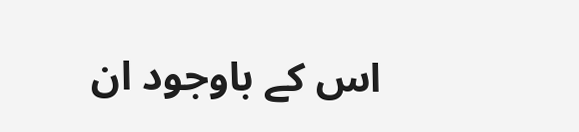اس کے باوجود ان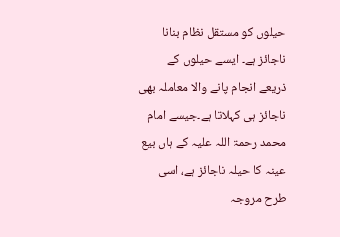حیلوں کو مستقل نظام بنانا ناجائز ہے۔ ایسے حیلوں کے ذریعے انجام پانے والا معاملہ بھی ناجائز ہی کہلاتا ہے۔جیسے امام محمد رحمۃ اللہ علیہ کے ہاں بیع عینہ کا حیلہ ناجائز ہے، اسی طرح مروجہ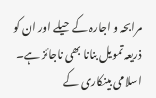مرابحہ و اجارہ کے حیلے اور ان کو ذریعہ تمویل بنانا بھی ناجائز ہے۔ اسلامی بینکاری کے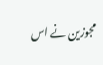مجوزین نے اس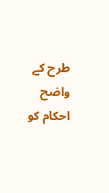طرح کے واضح احکام کو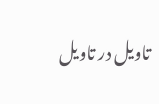تاویل در تاویل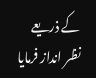کے ذریعے نظر انداز فرمایا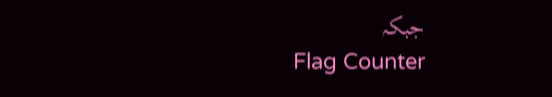جبکہ
Flag Counter